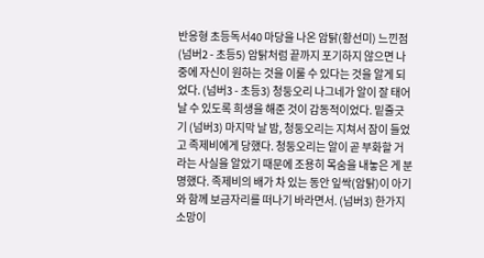반응형 초등독서40 마당을 나온 암탉(황선미) 느낀점 (넘버2 - 초등5) 암탉처럼 끝까지 포기하지 않으면 나중에 자신이 원하는 것을 이룰 수 있다는 것을 알게 되었다. (넘버3 - 초등3) 청둥오리 나그네가 알이 잘 태어날 수 있도록 희생을 해준 것이 감동적이었다. 밑줄긋기 (넘버3) 마지막 날 밤, 청둥오리는 지쳐서 잠이 들었고 족제비에게 당했다. 청둥오리는 알이 곧 부화할 거라는 사실을 알았기 때문에 조용히 목숨을 내놓은 게 분명했다. 족제비의 배가 차 있는 동안 잎싹(암탉)이 아기와 함께 보금자리를 떠나기 바라면서. (넘버3) 한가지 소망이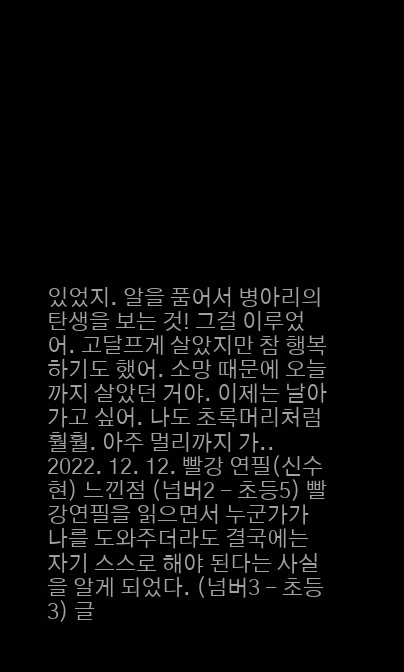있었지. 알을 품어서 병아리의 탄생을 보는 것! 그걸 이루었어. 고달프게 살았지만 참 행복하기도 했어. 소망 때문에 오늘까지 살았던 거야. 이제는 날아가고 싶어. 나도 초록머리처럼 훨훨. 아주 멀리까지 가.. 2022. 12. 12. 빨강 연필(신수현) 느낀점 (넘버2 - 초등5) 빨강연필을 읽으면서 누군가가 나를 도와주더라도 결국에는 자기 스스로 해야 된다는 사실을 알게 되었다. (넘버3 - 초등3) 글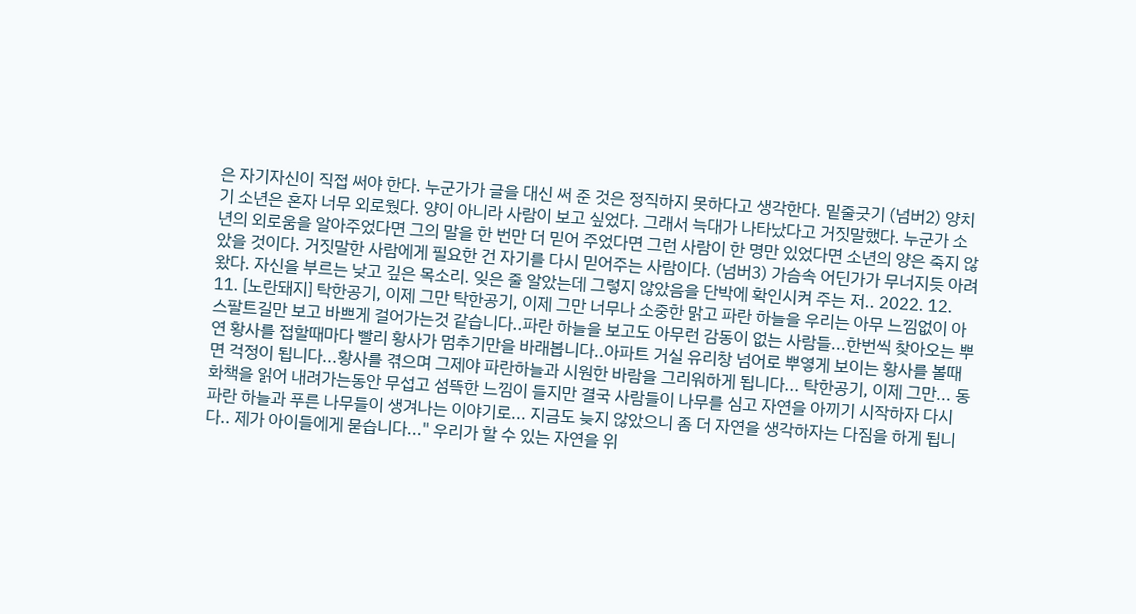은 자기자신이 직접 써야 한다. 누군가가 글을 대신 써 준 것은 정직하지 못하다고 생각한다. 밑줄긋기 (넘버2) 양치기 소년은 혼자 너무 외로웠다. 양이 아니라 사람이 보고 싶었다. 그래서 늑대가 나타났다고 거짓말했다. 누군가 소년의 외로움을 알아주었다면 그의 말을 한 번만 더 믿어 주었다면 그런 사람이 한 명만 있었다면 소년의 양은 죽지 않았을 것이다. 거짓말한 사람에게 필요한 건 자기를 다시 믿어주는 사람이다. (넘버3) 가슴속 어딘가가 무너지듯 아려 왔다. 자신을 부르는 낮고 깊은 목소리. 잊은 줄 알았는데 그렇지 않았음을 단박에 확인시켜 주는 저.. 2022. 12. 11. [노란돼지] 탁한공기, 이제 그만 탁한공기, 이제 그만 너무나 소중한 맑고 파란 하늘을 우리는 아무 느낌없이 아스팔트길만 보고 바쁘게 걸어가는것 같습니다..파란 하늘을 보고도 아무런 감동이 없는 사람들...한번씩 찾아오는 뿌연 황사를 접할때마다 빨리 황사가 멈추기만을 바래봅니다..아파트 거실 유리창 넘어로 뿌옇게 보이는 황사를 볼때면 걱정이 됩니다...황사를 겪으며 그제야 파란하늘과 시원한 바람을 그리워하게 됩니다... 탁한공기, 이제 그만... 동화책을 읽어 내려가는동안 무섭고 섬뜩한 느낌이 들지만 결국 사람들이 나무를 심고 자연을 아끼기 시작하자 다시 파란 하늘과 푸른 나무들이 생겨나는 이야기로... 지금도 늦지 않았으니 좀 더 자연을 생각하자는 다짐을 하게 됩니다.. 제가 아이들에게 묻습니다..." 우리가 할 수 있는 자연을 위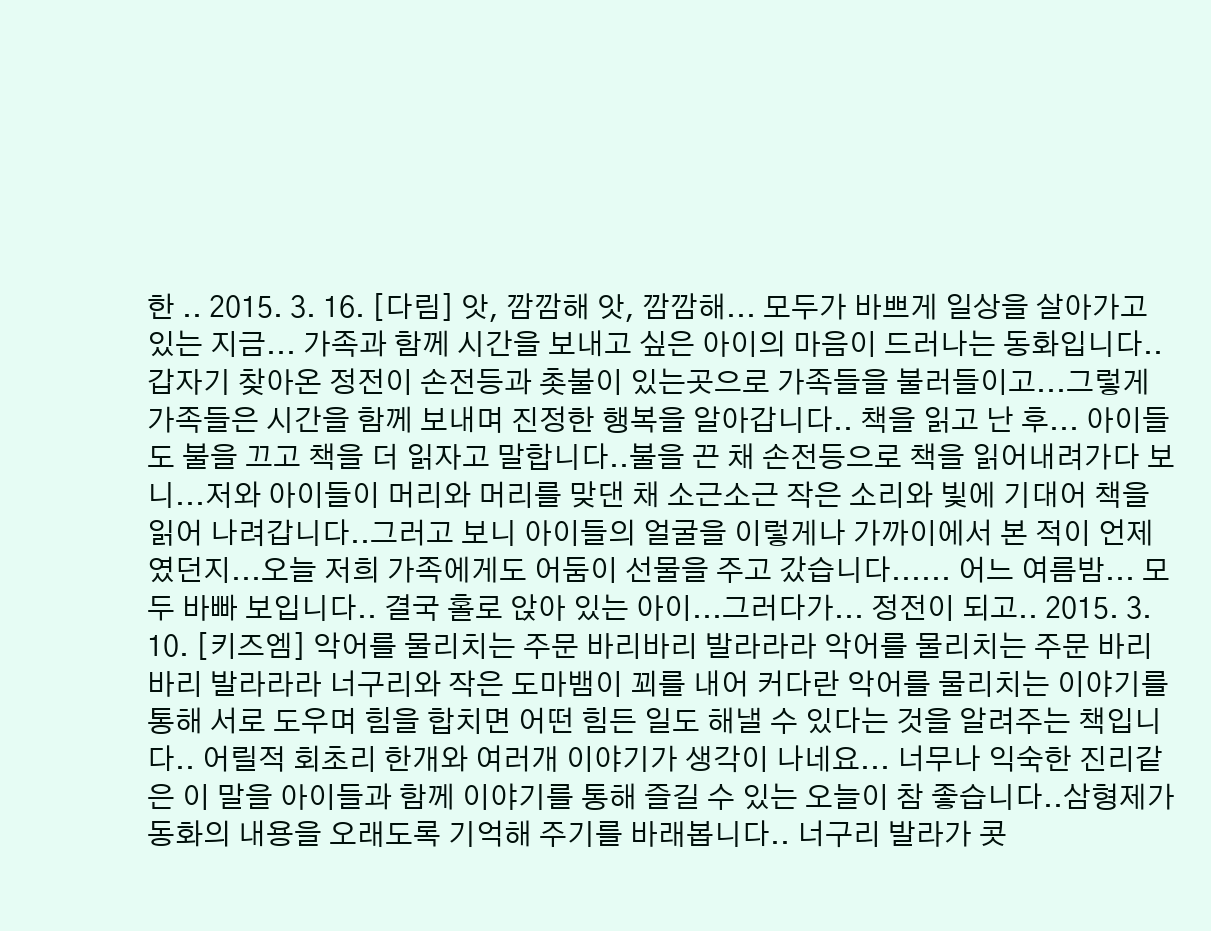한 .. 2015. 3. 16. [다림] 앗, 깜깜해 앗, 깜깜해... 모두가 바쁘게 일상을 살아가고 있는 지금... 가족과 함께 시간을 보내고 싶은 아이의 마음이 드러나는 동화입니다..갑자기 찾아온 정전이 손전등과 촛불이 있는곳으로 가족들을 불러들이고...그렇게 가족들은 시간을 함께 보내며 진정한 행복을 알아갑니다.. 책을 읽고 난 후... 아이들도 불을 끄고 책을 더 읽자고 말합니다..불을 끈 채 손전등으로 책을 읽어내려가다 보니...저와 아이들이 머리와 머리를 맞댄 채 소근소근 작은 소리와 빛에 기대어 책을 읽어 나려갑니다..그러고 보니 아이들의 얼굴을 이렇게나 가까이에서 본 적이 언제였던지...오늘 저희 가족에게도 어둠이 선물을 주고 갔습니다...... 어느 여름밤... 모두 바빠 보입니다.. 결국 홀로 앉아 있는 아이...그러다가... 정전이 되고.. 2015. 3. 10. [키즈엠] 악어를 물리치는 주문 바리바리 발라라라 악어를 물리치는 주문 바리바리 발라라라 너구리와 작은 도마뱀이 꾀를 내어 커다란 악어를 물리치는 이야기를 통해 서로 도우며 힘을 합치면 어떤 힘든 일도 해낼 수 있다는 것을 알려주는 책입니다.. 어릴적 회초리 한개와 여러개 이야기가 생각이 나네요... 너무나 익숙한 진리같은 이 말을 아이들과 함께 이야기를 통해 즐길 수 있는 오늘이 참 좋습니다..삼형제가 동화의 내용을 오래도록 기억해 주기를 바래봅니다.. 너구리 발라가 콧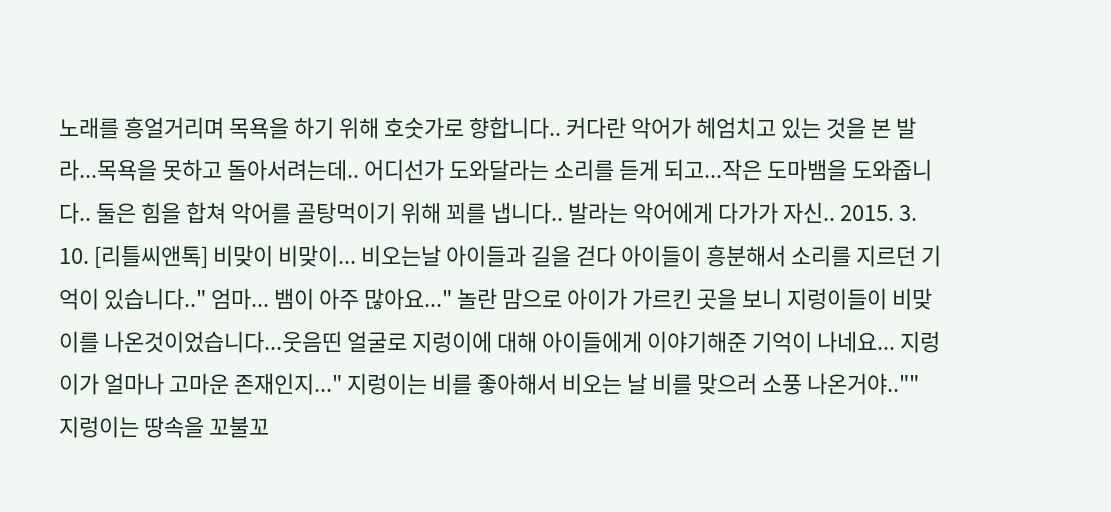노래를 흥얼거리며 목욕을 하기 위해 호숫가로 향합니다.. 커다란 악어가 헤엄치고 있는 것을 본 발라...목욕을 못하고 돌아서려는데.. 어디선가 도와달라는 소리를 듣게 되고...작은 도마뱀을 도와줍니다.. 둘은 힘을 합쳐 악어를 골탕먹이기 위해 꾀를 냅니다.. 발라는 악어에게 다가가 자신.. 2015. 3. 10. [리틀씨앤톡] 비맞이 비맞이... 비오는날 아이들과 길을 걷다 아이들이 흥분해서 소리를 지르던 기억이 있습니다.." 엄마... 뱀이 아주 많아요..." 놀란 맘으로 아이가 가르킨 곳을 보니 지렁이들이 비맞이를 나온것이었습니다...웃음띤 얼굴로 지렁이에 대해 아이들에게 이야기해준 기억이 나네요... 지렁이가 얼마나 고마운 존재인지..." 지렁이는 비를 좋아해서 비오는 날 비를 맞으러 소풍 나온거야.."" 지렁이는 땅속을 꼬불꼬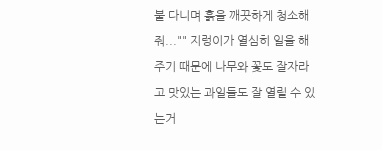불 다니며 흙을 깨끗하게 청소해줘..."" 지렁이가 열심히 일을 해주기 때문에 나무와 꽃도 잘자라고 맛있는 과일들도 잘 열릴 수 있는거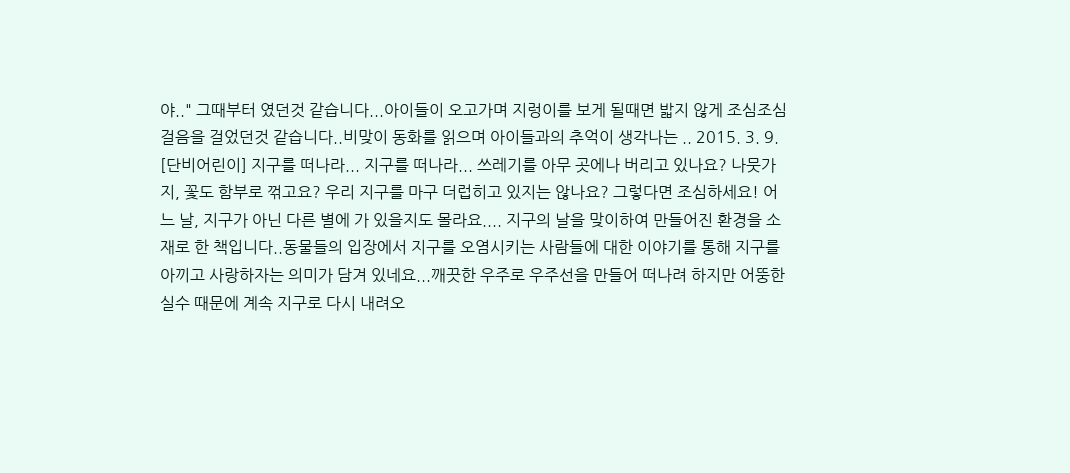야.." 그때부터 였던것 같습니다...아이들이 오고가며 지렁이를 보게 될때면 밟지 않게 조심조심 걸음을 걸었던것 같습니다..비맞이 동화를 읽으며 아이들과의 추억이 생각나는 .. 2015. 3. 9. [단비어린이] 지구를 떠나라... 지구를 떠나라... 쓰레기를 아무 곳에나 버리고 있나요? 나뭇가지, 꽃도 함부로 꺾고요? 우리 지구를 마구 더럽히고 있지는 않나요? 그렇다면 조심하세요! 어느 날, 지구가 아닌 다른 별에 가 있을지도 몰라요.... 지구의 날을 맞이하여 만들어진 환경을 소재로 한 책입니다..동물들의 입장에서 지구를 오염시키는 사람들에 대한 이야기를 통해 지구를 아끼고 사랑하자는 의미가 담겨 있네요...깨끗한 우주로 우주선을 만들어 떠나려 하지만 어뚱한 실수 때문에 계속 지구로 다시 내려오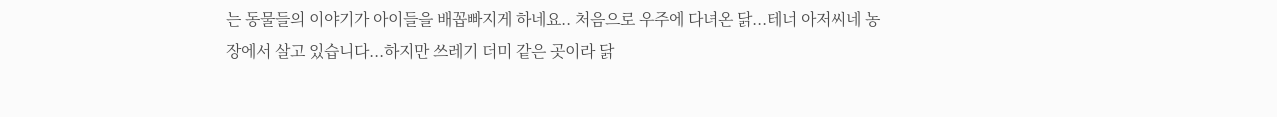는 동물들의 이야기가 아이들을 배꼽빠지게 하네요.. 처음으로 우주에 다녀온 닭...테너 아저씨네 농장에서 살고 있습니다...하지만 쓰레기 더미 같은 곳이라 닭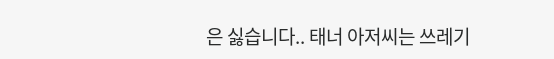은 싫습니다.. 태너 아저씨는 쓰레기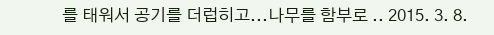를 태워서 공기를 더럽히고...나무를 함부로 .. 2015. 3. 8.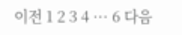이전 1 2 3 4 ··· 6 다음